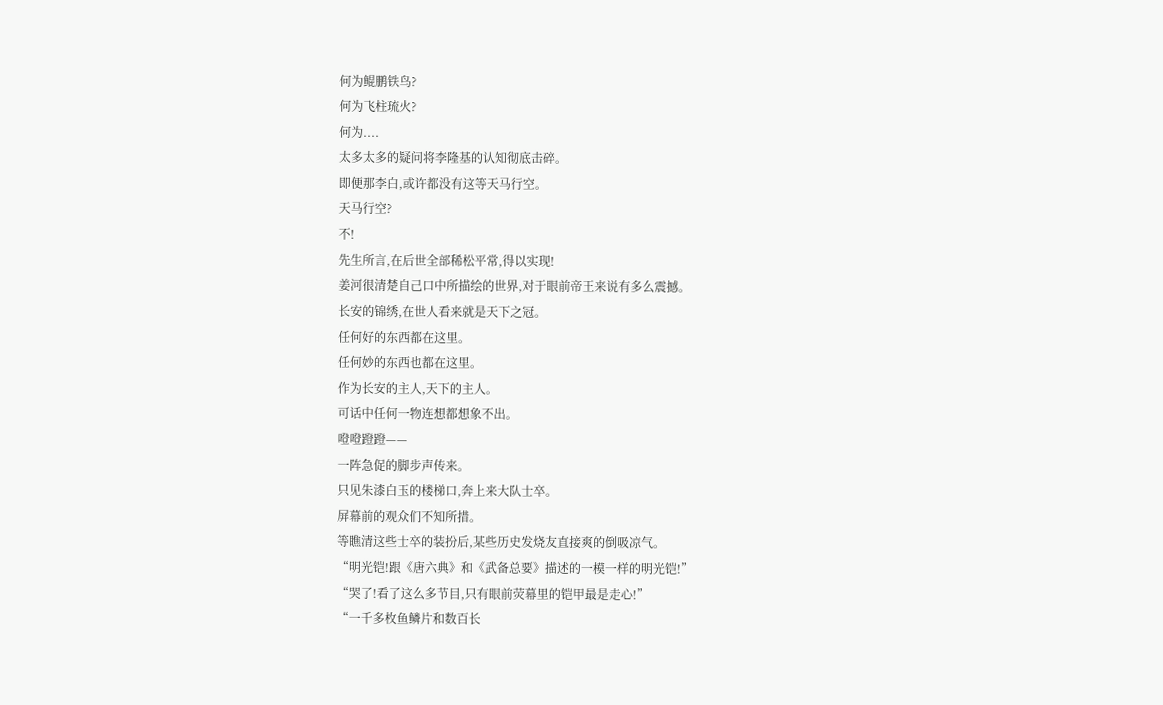何为鲲鹏铁鸟?
何为飞柱琉火?
何为....
太多太多的疑问将李隆基的认知彻底击碎。
即便那李白,或许都没有这等天马行空。
天马行空?
不!
先生所言,在后世全部稀松平常,得以实现!
姜河很清楚自己口中所描绘的世界,对于眼前帝王来说有多么震撼。
长安的锦绣,在世人看来就是天下之冠。
任何好的东西都在这里。
任何妙的东西也都在这里。
作为长安的主人,天下的主人。
可话中任何一物连想都想象不出。
噔噔蹬蹬——
一阵急促的脚步声传来。
只见朱漆白玉的楼梯口,奔上来大队士卒。
屏幕前的观众们不知所措。
等瞧清这些士卒的装扮后,某些历史发烧友直接爽的倒吸凉气。
“明光铠!跟《唐六典》和《武备总要》描述的一模一样的明光铠!”
“哭了!看了这么多节目,只有眼前荧幕里的铠甲最是走心!”
“一千多枚鱼鳞片和数百长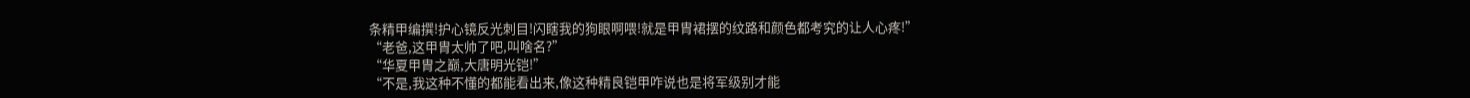条精甲编撰!护心镜反光刺目!闪瞎我的狗眼啊喂!就是甲胄裙摆的纹路和颜色都考究的让人心疼!”
“老爸,这甲胄太帅了吧,叫啥名?”
“华夏甲胄之巅,大唐明光铠!”
“不是,我这种不懂的都能看出来,像这种精良铠甲咋说也是将军级别才能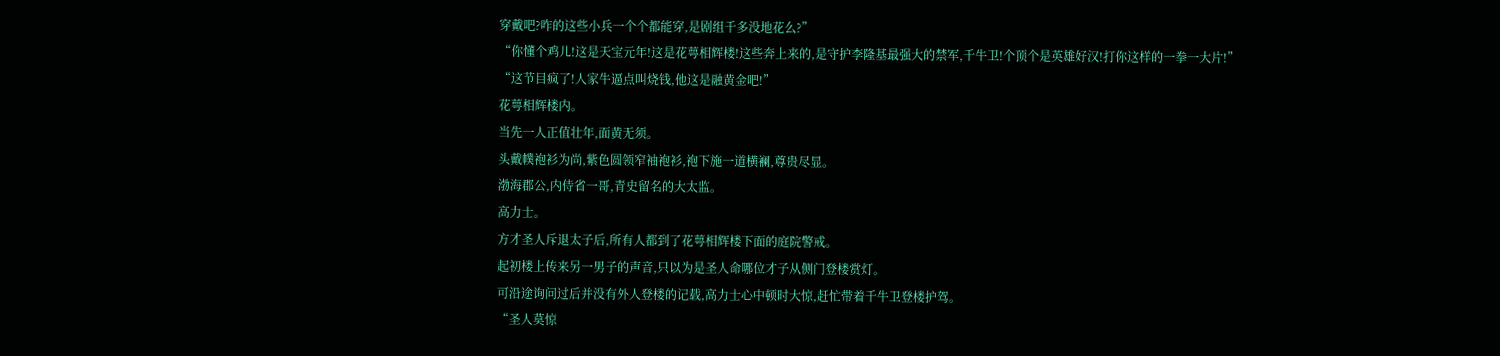穿戴吧?咋的这些小兵一个个都能穿,是剧组千多没地花么?”
“你懂个鸡儿!这是天宝元年!这是花萼相辉楼!这些奔上来的,是守护李隆基最强大的禁军,千牛卫!个顶个是英雄好汉!打你这样的一拳一大片!”
“这节目疯了!人家牛逼点叫烧钱,他这是融黄金吧!”
花萼相辉楼内。
当先一人正值壮年,面黄无须。
头戴幞袍衫为尚,紫色圆领窄袖袍衫,袍下施一道横襕,尊贵尽显。
渤海郡公,内侍省一哥,青史留名的大太监。
高力士。
方才圣人斥退太子后,所有人都到了花萼相辉楼下面的庭院警戒。
起初楼上传来另一男子的声音,只以为是圣人命哪位才子从侧门登楼赏灯。
可沿途询问过后并没有外人登楼的记载,高力士心中顿时大惊,赶忙带着千牛卫登楼护驾。
“圣人莫惊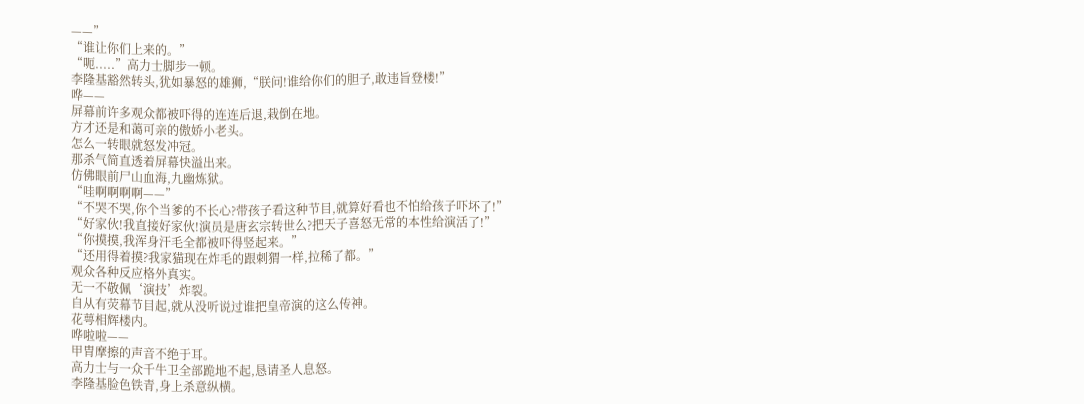——”
“谁让你们上来的。”
“呃.....”高力士脚步一顿。
李隆基豁然转头,犹如暴怒的雄狮,“朕问!谁给你们的胆子,敢违旨登楼!”
哗——
屏幕前许多观众都被吓得的连连后退,栽倒在地。
方才还是和蔼可亲的傲娇小老头。
怎么一转眼就怒发冲冠。
那杀气简直透着屏幕快溢出来。
仿佛眼前尸山血海,九幽炼狱。
“哇啊啊啊啊——”
“不哭不哭,你个当爹的不长心?带孩子看这种节目,就算好看也不怕给孩子吓坏了!”
“好家伙!我直接好家伙!演员是唐玄宗转世么?把天子喜怒无常的本性给演活了!”
“你摸摸,我浑身汗毛全都被吓得竖起来。”
“还用得着摸?我家猫现在炸毛的跟刺猬一样,拉稀了都。”
观众各种反应格外真实。
无一不敬佩‘演技’炸裂。
自从有荧幕节目起,就从没听说过谁把皇帝演的这么传神。
花萼相辉楼内。
哗啦啦——
甲胄摩擦的声音不绝于耳。
高力士与一众千牛卫全部跪地不起,恳请圣人息怒。
李隆基脸色铁青,身上杀意纵横。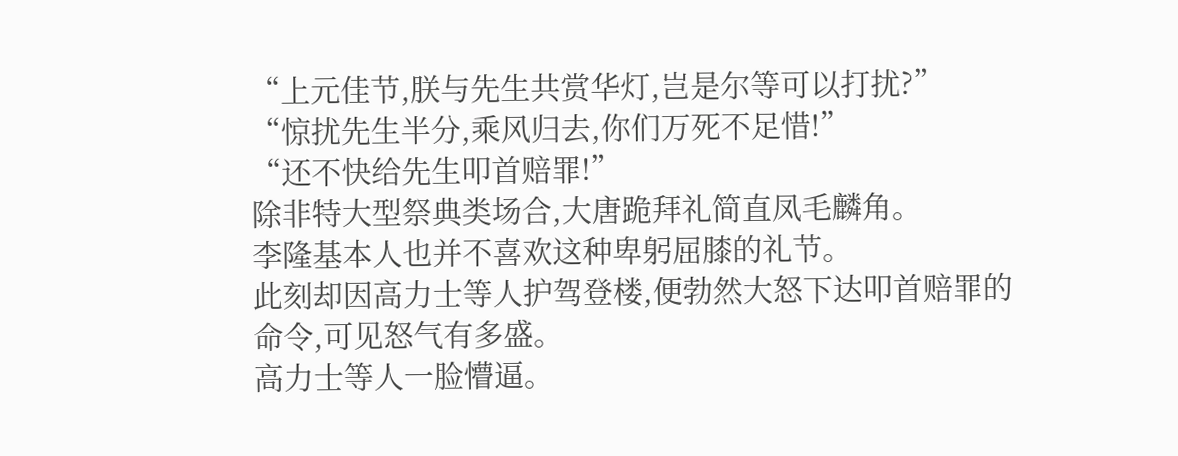“上元佳节,朕与先生共赏华灯,岂是尔等可以打扰?”
“惊扰先生半分,乘风归去,你们万死不足惜!”
“还不快给先生叩首赔罪!”
除非特大型祭典类场合,大唐跪拜礼简直凤毛麟角。
李隆基本人也并不喜欢这种卑躬屈膝的礼节。
此刻却因高力士等人护驾登楼,便勃然大怒下达叩首赔罪的命令,可见怒气有多盛。
高力士等人一脸懵逼。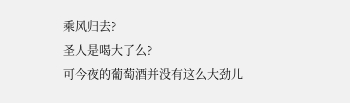乘风归去?
圣人是喝大了么?
可今夜的葡萄酒并没有这么大劲儿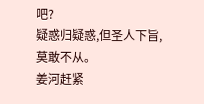吧?
疑惑归疑惑,但圣人下旨,莫敢不从。
姜河赶紧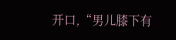开口,“男儿膝下有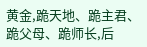黄金,跪天地、跪主君、跪父母、跪师长,后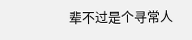辈不过是个寻常人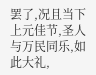罢了,况且当下上元佳节,圣人与万民同乐,如此大礼,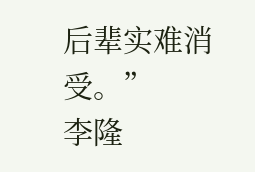后辈实难消受。”
李隆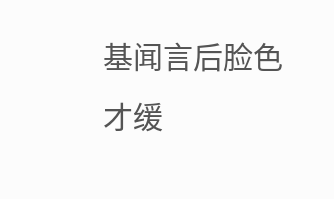基闻言后脸色才缓